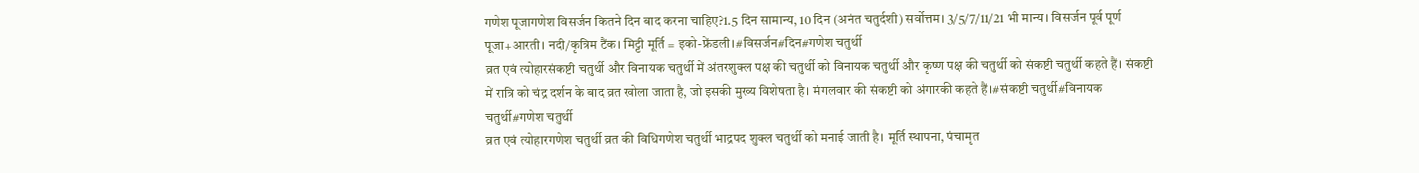गणेश पूजागणेश विसर्जन कितने दिन बाद करना चाहिए?1.5 दिन सामान्य, 10 दिन (अनंत चतुर्दशी) सर्वोत्तम। 3/5/7/11/21 भी मान्य। विसर्जन पूर्व पूर्ण पूजा+आरती। नदी/कृत्रिम टैंक। मिट्टी मूर्ति = इको-फ्रेंडली।#विसर्जन#दिन#गणेश चतुर्थी
व्रत एवं त्योहारसंकष्टी चतुर्थी और विनायक चतुर्थी में अंतरशुक्ल पक्ष की चतुर्थी को विनायक चतुर्थी और कृष्ण पक्ष की चतुर्थी को संकष्टी चतुर्थी कहते हैं। संकष्टी में रात्रि को चंद्र दर्शन के बाद व्रत खोला जाता है, जो इसकी मुख्य विशेषता है। मंगलवार की संकष्टी को अंगारकी कहते हैं।#संकष्टी चतुर्थी#विनायक चतुर्थी#गणेश चतुर्थी
व्रत एवं त्योहारगणेश चतुर्थी व्रत की विधिगणेश चतुर्थी भाद्रपद शुक्ल चतुर्थी को मनाई जाती है। मूर्ति स्थापना, पंचामृत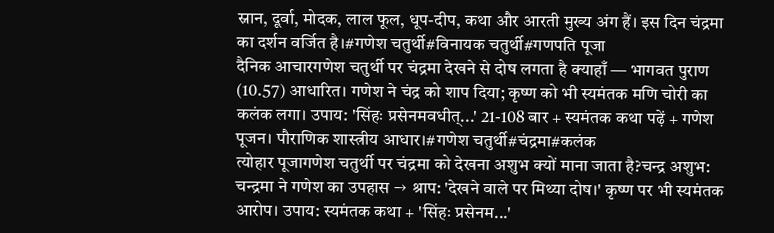स्नान, दूर्वा, मोदक, लाल फूल, धूप-दीप, कथा और आरती मुख्य अंग हैं। इस दिन चंद्रमा का दर्शन वर्जित है।#गणेश चतुर्थी#विनायक चतुर्थी#गणपति पूजा
दैनिक आचारगणेश चतुर्थी पर चंद्रमा देखने से दोष लगता है क्याहाँ — भागवत पुराण (10.57) आधारित। गणेश ने चंद्र को शाप दिया; कृष्ण को भी स्यमंतक मणि चोरी का कलंक लगा। उपाय: 'सिंहः प्रसेनमवधीत्...' 21-108 बार + स्यमंतक कथा पढ़ें + गणेश पूजन। पौराणिक शास्त्रीय आधार।#गणेश चतुर्थी#चंद्रमा#कलंक
त्योहार पूजागणेश चतुर्थी पर चंद्रमा को देखना अशुभ क्यों माना जाता है?चन्द्र अशुभ: चन्द्रमा ने गणेश का उपहास → श्राप: 'देखने वाले पर मिथ्या दोष।' कृष्ण पर भी स्यमंतक आरोप। उपाय: स्यमंतक कथा + 'सिंहः प्रसेनम...'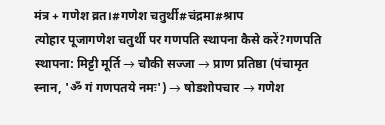मंत्र + गणेश व्रत।#गणेश चतुर्थी#चंद्रमा#श्राप
त्योहार पूजागणेश चतुर्थी पर गणपति स्थापना कैसे करें?गणपति स्थापना: मिट्टी मूर्ति → चौकी सज्जा → प्राण प्रतिष्ठा (पंचामृत स्नान, 'ॐ गं गणपतये नमः') → षोडशोपचार → गणेश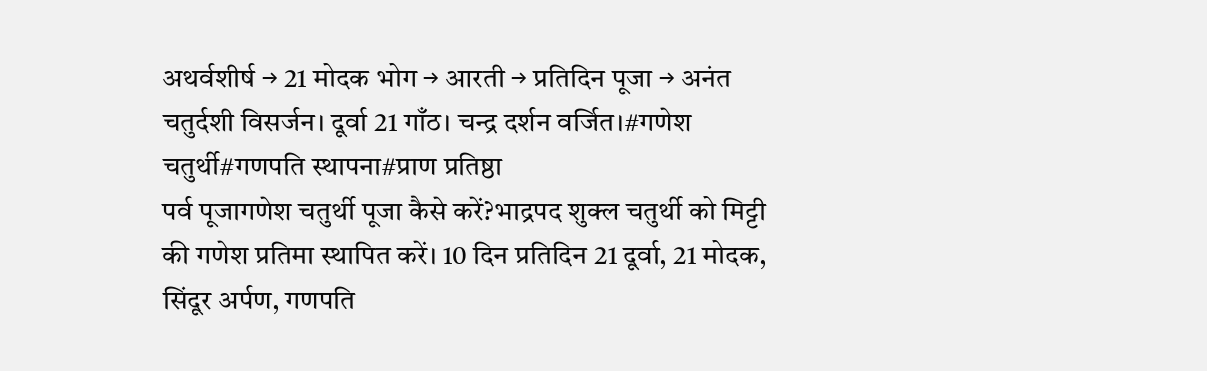अथर्वशीर्ष → 21 मोदक भोग → आरती → प्रतिदिन पूजा → अनंत चतुर्दशी विसर्जन। दूर्वा 21 गाँठ। चन्द्र दर्शन वर्जित।#गणेश चतुर्थी#गणपति स्थापना#प्राण प्रतिष्ठा
पर्व पूजागणेश चतुर्थी पूजा कैसे करें?भाद्रपद शुक्ल चतुर्थी को मिट्टी की गणेश प्रतिमा स्थापित करें। 10 दिन प्रतिदिन 21 दूर्वा, 21 मोदक, सिंदूर अर्पण, गणपति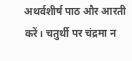अथर्वशीर्ष पाठ और आरती करें। चतुर्थी पर चंद्रमा न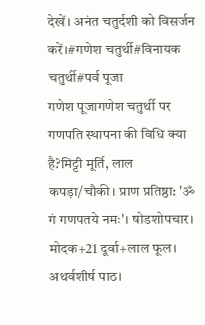देखें। अनंत चतुर्दशी को विसर्जन करें।#गणेश चतुर्थी#विनायक चतुर्थी#पर्व पूजा
गणेश पूजागणेश चतुर्थी पर गणपति स्थापना की विधि क्या है?मिट्टी मूर्ति, लाल कपड़ा/चौकी। प्राण प्रतिष्ठा: 'ॐ गं गणपतये नमः'। षोडशोपचार। मोदक+21 दूर्वा+लाल फूल। अथर्वशीर्ष पाठ।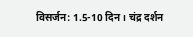विसर्जन: 1.5-10 दिन। चंद्र दर्शन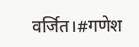वर्जित।#गणेश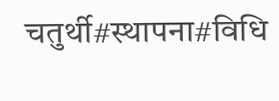चतुर्थी#स्थापना#विधि